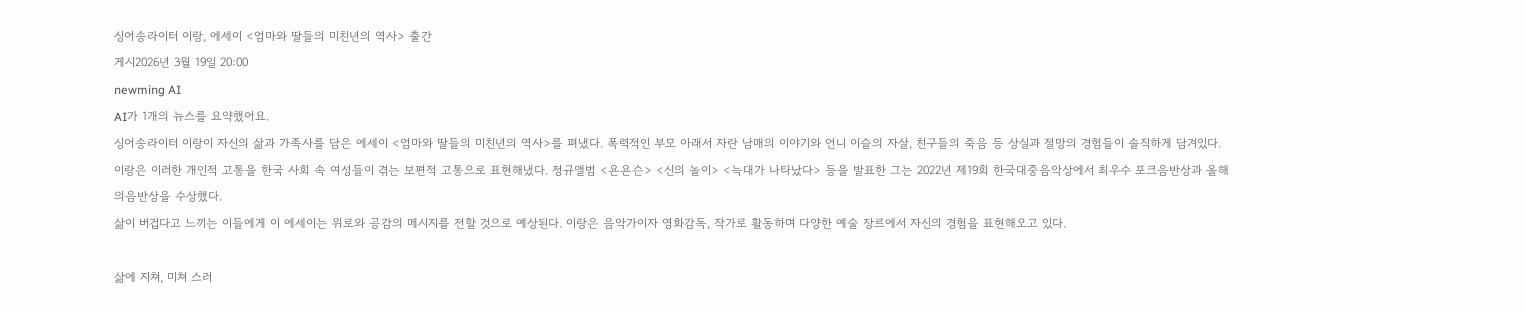싱어송라이터 이랑, 에세이 <엄마와 딸들의 미친년의 역사> 출간
게시2026년 3월 19일 20:00
newming AI
AI가 1개의 뉴스를 요약했어요.
싱어송라이터 이랑이 자신의 삶과 가족사를 담은 에세이 <엄마와 딸들의 미친년의 역사>를 펴냈다. 폭력적인 부모 아래서 자란 남매의 이야기와 언니 이슬의 자살, 친구들의 죽음 등 상실과 절망의 경험들이 솔직하게 담겨있다.
이랑은 이러한 개인적 고통을 한국 사회 속 여성들이 겪는 보편적 고통으로 표현해냈다. 정규앨범 <욘욘슨> <신의 놀이> <늑대가 나타났다> 등을 발표한 그는 2022년 제19회 한국대중음악상에서 최우수 포크음반상과 올해의음반상을 수상했다.
삶이 버겁다고 느끼는 이들에게 이 에세이는 위로와 공감의 메시지를 전할 것으로 예상된다. 이랑은 음악가이자 영화감독, 작가로 활동하며 다양한 예술 장르에서 자신의 경험을 표현해오고 있다.

삶에 지쳐, 미쳐 스러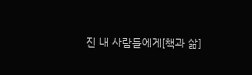진 내 사람들에게[책과 삶]